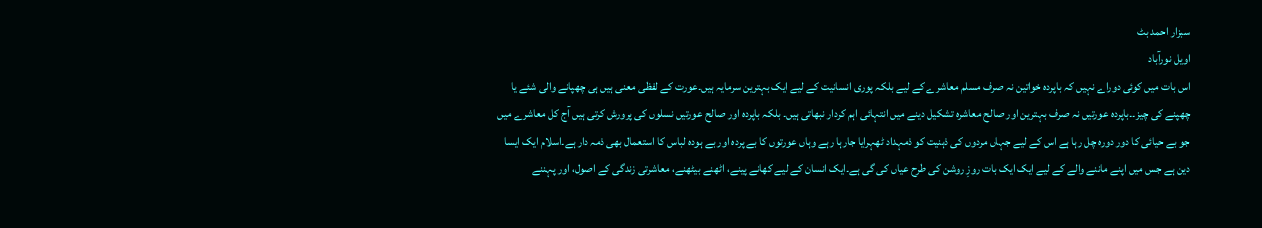سبزار احمد بٹ
اویل نورآباد
اس بات میں کوئی دوراے نہیں کہ باپردہ خواتین نہ صرف مسلم معاشرے کے لیے بلکہ پوری انسانیت کے لیے ایک بہترین سرمایہ ہیں۔عورت کے لفظی معنی ہیں ہی چھپانے والی شئے یا چھپنے کی چیز۔۔باپردہ عورتیں نہ صرف بہترین اور صالح معاشرہ تشکیل دینے میں انتہائی اہم کردار نبھاتی ہیں۔ بلکہ باپردہ اور صالح عورتیں نسلوں کی پرورش کرتی ہیں آج کل معاشرے میں جو بے حیائی کا دور دورہ چل رہا ہے اس کے لیے جہاں مردوں کی ذہنیت کو ذمہداد ٹھہرایا جارہا رہے وہاں عورتوں کا بے پردہ اور بے ہودہ لباس کا استعمال بھی ذمہ دار ہے۔اسلام ایک ایسا دین ہے جس میں اپنے ماننے والے کے لیے ایک ایک بات روزِ روشن کی طرح عیاں کی گی ہے۔ایک انسان کے لیے کھانے پینے، اٹھنے بیٹھنے، معاشرتی زندگی کے اصول، اور پہننے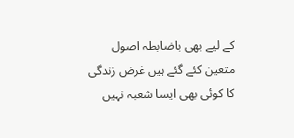کے لیے بھی باضابطہ اصول متعین کئے گئے ہیں غرض زندگی کا کوئی بھی ایسا شعبہ نہیں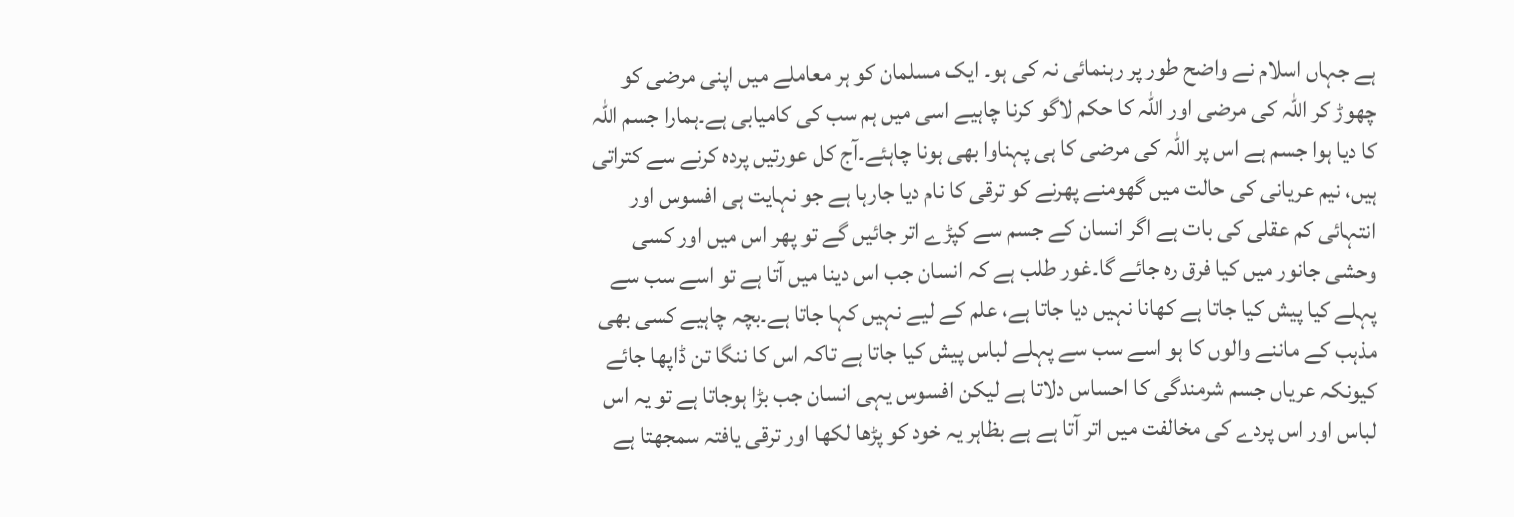ہے جہاں اسلام نے واضح طور پر رہنمائی نہ کی ہو۔ ایک مسلمان کو ہر معاملے میں اپنی مرضی کو چھوڑ کر اللہ کی مرضی اور اللہ کا حکم لاگو کرنا چاہیے اسی میں ہم سب کی کامیابی ہے۔ہمارا جسم اللہ کا دیا ہوا جسم ہے اس پر اللہ کی مرضی کا ہی پہناوا بھی ہونا چاہئے۔آج کل عورتیں پردہ کرنے سے کتراتی ہیں، نیم عریانی کی حالت میں گھومنے پھرنے کو ترقی کا نام دیا جارہا ہے جو نہایت ہی افسوس اور انتہائی کم عقلی کی بات ہے اگر انسان کے جسم سے کپڑے اتر جائیں گے تو پھر اس میں اور کسی وحشی جانور میں کیا فرق رہ جائے گا۔غور طلب ہے کہ انسان جب اس دینا میں آتا ہے تو اسے سب سے پہلے کیا پیش کیا جاتا ہے کھانا نہیں دیا جاتا ہے، علم کے لیے نہیں کہا جاتا ہے۔بچہ چاہیے کسی بھی مذہب کے ماننے والوں کا ہو اسے سب سے پہلے لباس پیش کیا جاتا ہے تاکہ اس کا ننگا تن ڈاپھا جائے کیونکہ عریاں جسم شرمندگی کا احساس دلاتا ہے لیکن افسوس یہی انسان جب بڑا ہوجاتا ہے تو یہ اس لباس اور اس پردے کی مخالفت میں اتر آتا ہے ہے بظاہر یہ خود کو پڑھا لکھا اور ترقی یافتہ سمجھتا ہے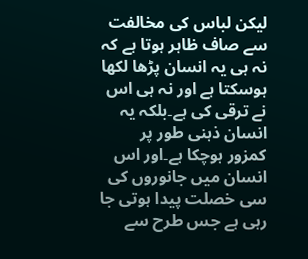لیکن لباس کی مخالفت سے صاف ظاہر ہوتا ہے کہ نہ ہی یہ انسان پڑھا لکھا ہوسکتا ہے اور نہ ہی اس نے ترقی کی ہے۔بلکہ یہ انسان ذہنی طور پر کمزور ہوچکا ہے۔اور اس انسان میں جانوروں کی سی خصلت پیدا ہوتی جا رہی ہے جس طرح سے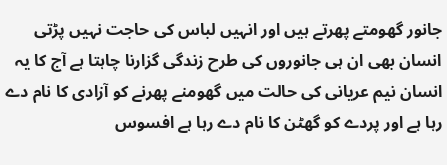جانور گھومتے پھرتے ہیں اور انہیں لباس کی حاجت نہیں پڑتی انسان بھی ان ہی جانوروں کی طرح زندگی گزارنا چاہتا ہے آج کا یہ انسان نیم عریانی کی حالت میں گھومنے پھرنے کو آزادی کا نام دے رہا ہے اور پردے کو گھٹن کا نام دے رہا ہے افسوس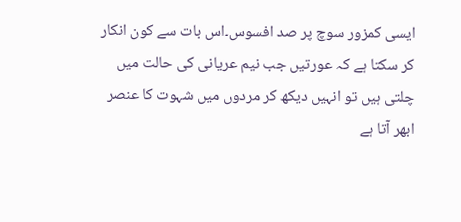ایسی کمزور سوچ پر صد افسوس۔اس بات سے کون انکار کر سکتا ہے کہ عورتیں جب نیم عریانی کی حالت میں چلتی ہیں تو انہیں دیکھ کر مردوں میں شہوت کا عنصر ابھر آتا ہے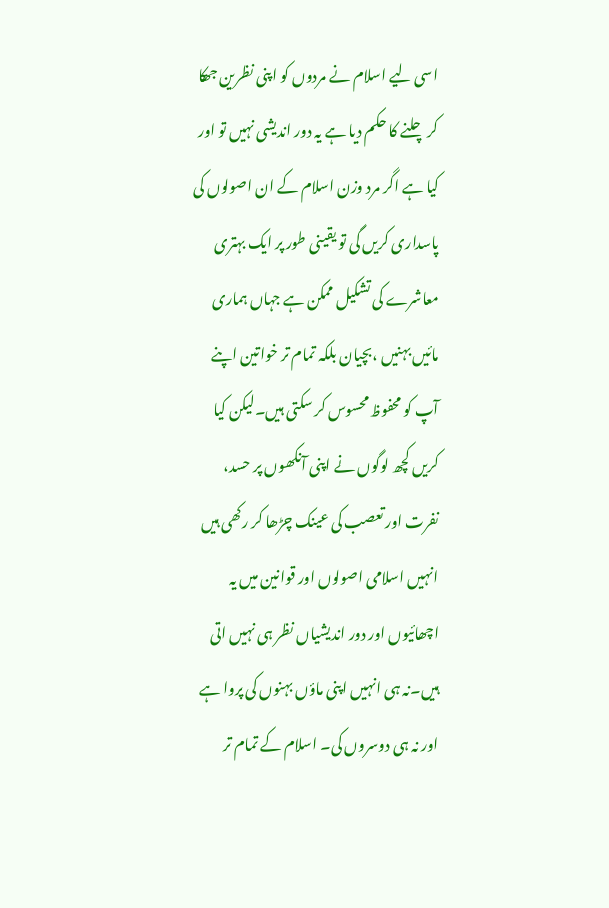اسی لیے اسلام نے مردوں کو اپنی نظرین جھکا کر چلنے کا حکم دیا ہے یہ دور اندیشی نہیں تو اور کیا ہے اگر مرد وزن اسلام کے ان اصولوں کی پاسداری کریں گی تو یقینی طور پر ایک بہتری معاشرے کی تشکیل ممکن ہے جہاں ہماری مائیں بہنیں ،بچیان بلکہ تمام تر خواتین اپنے آپ کو محفوظ محسوس کر سکتی ہیں۔لیکن کیا کریں کچھ لوگوں نے اپنی آنکھوں پر حسد، نفرت اور تعصب کی عینک چڑھا کر رکھی ہیں انہیں اسلامی اصولوں اور قوانین میں یہ اچھائیوں اور دور اندیشیاں نظر ہی نہیں اتی ہیں۔نہ ہی انہیں اپنی ماؤں بہنوں کی پروا ہے اور نہ ہی دوسروں کی۔ اسلام کے تمام تر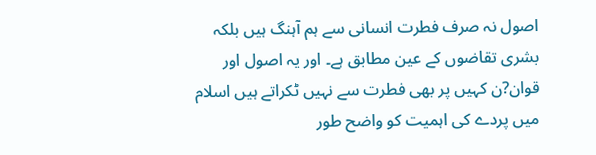اصول نہ صرف فطرت انسانی سے ہم آہنگ ہیں بلکہ بشری تقاضوں کے عین مطابق ہے۔ اور یہ اصول اور قوان?ن کہیں پر بھی فطرت سے نہیں ٹکراتے ہیں اسلام میں پردے کی اہمیت کو واضح طور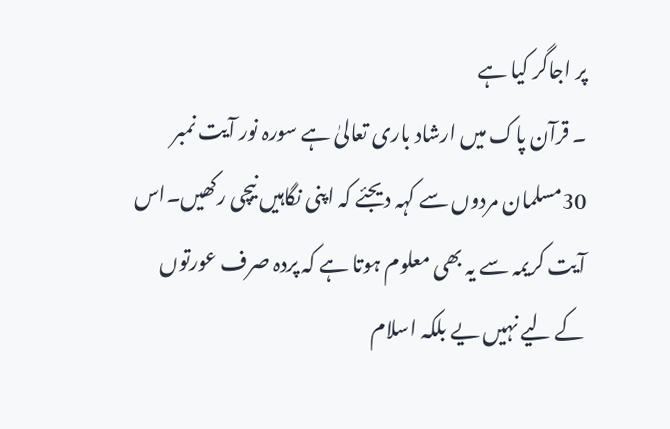پر اجاگر کیا ہے
۔ قرآن پاک میں ارشاد باری تعالیٰ ہے سورہ نور آیت نمبر 30مسلمان مردوں سے کہہ دیجئے کہ اپنی نگاہیں نیچی رکھیں۔اس آیت کریمہ سے یہ بھی معلوم ہوتا ہے کہ پردہ صرف عورتوں کے لیے نہیں یے بلکہ اسلام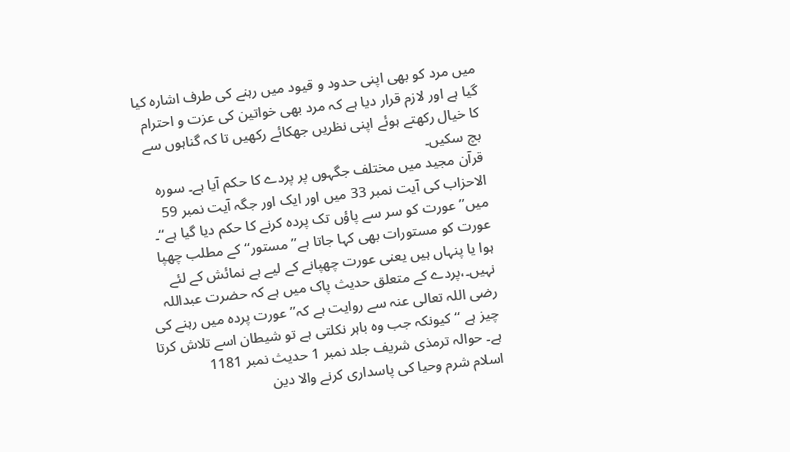میں مرد کو بھی اپنی حدود و قیود میں رہنے کی طرف اشارہ کیا گیا ہے اور لازم قرار دیا ہے کہ مرد بھی خواتین کی عزت و احترام کا خیال رکھتے ہوئے اپنی نظریں جھکائے رکھیں تا کہ گناہوں سے بچ سکیں۔
قرآن مجید میں مختلف جگہوں پر پردے کا حکم آیا ہے۔ سورہ الاحزاب کی آیت نمبر 33 میں اور ایک اور جگہ آیت نمبر 59 میں’’ عورت کو سر سے پاؤں تک پردہ کرنے کا حکم دیا گیا ہے‘‘۔ عورت کو مستورات بھی کہا جاتا ہے’’ مستور‘‘کے مطلب چھپا ہوا یا پنہاں ہیں یعنی عورت چھپانے کے لیے ہے نمائش کے لئے نہیں۔،پردے کے متعلق حدیث پاک میں ہے کہ حضرت عبداللہ رضی اللہ تعالی عنہ سے روایت ہے کہ’’ عورت پردہ میں رہنے کی چیز ہے ‘‘کیونکہ جب وہ باہر نکلتی ہے تو شیطان اسے تلاش کرتا ہے۔ حوالہ ترمذی شریف جلد نمبر 1 حدیث نمبر 1181
اسلام شرم وحیا کی پاسداری کرنے والا دین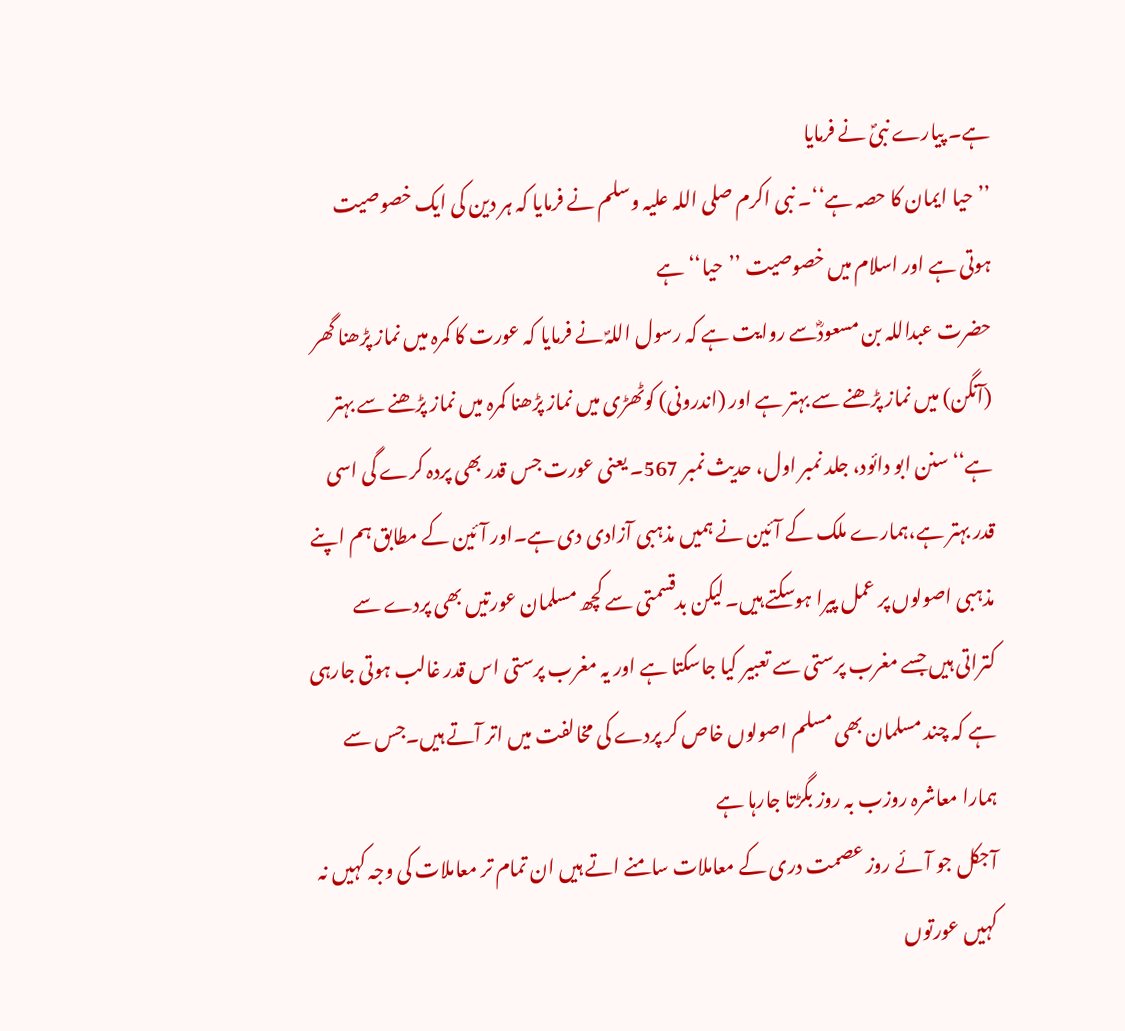ہے۔ پیارے نبیؐ نے فرمایا
’’ حیا ایمان کا حصہ ہے‘‘۔ نبی اکرم صلی اللہ علیہ وسلم نے فرمایا کہ ہر دین کی ایک خصوصیت ہوتی ہے اور اسلام میں خصوصیت ’’حیا‘‘ ہے
حضرت عبداللہ بن مسعودؓسے روایت ہے کہ رسول اللہؐ نے فرمایا کہ عورت کا کمرہ میں نماز پڑھنا گھر (آنگن) میں نماز پڑھنے سے بہتر ہے اور (اندرونی) کوٹھڑی میں نماز پڑھنا کمرہ میں نماز پڑھنے سے بہتر ہے‘‘ سنن ابو دائود، جلد نمبر اول، حدیث نمبر 567۔ یعنی عورت جس قدر بھی پردہ کرے گی اسی قدر بہتر ہے،ہمارے ملک کے آئین نے ہمیں مذہبی آزادی دی ہے۔اور آئین کے مطابق ہم اپنے مذہبی اصولوں پر عمل پیرا ہوسکتے ہیں۔لیکن بدقسمتی سے کچھ مسلمان عورتیں بھی پردے سے کتراتی ہیں جسے مغرب پرستی سے تعبیر کیا جاسکتا ہے اور یہ مغرب پرستی اس قدر غالب ہوتی جارہی ہے کہ چند مسلمان بھی مسلم اصولوں خاص کر پردے کی مخالفت میں اتر آتے ہیں۔جس سے ہمارا معاشرہ روزب بہ روز بگڑتا جارہا ہے
آجکل جو آئے روز عصمت دری کے معاملات سامنے اتے ہیں ان تمام تر معاملات کی وجہ کہیں نہ کہیں عورتوں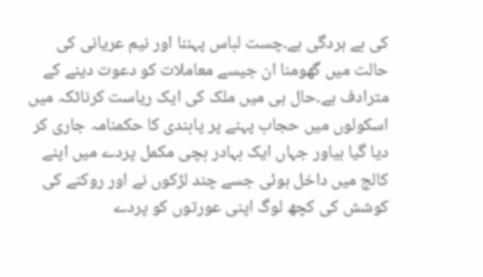کی بے ہردگی ہے۔چست لباس پہننا اور نیم عریانی کی حالت میں گھومنا ان جیسے معاملات کو دعوت دینے کے مترادف ہے۔حال ہی میں ملک کی ایک ریاست کرناٹکہ میں اسکولوں میں حجاب پہنے پر پابندی کا حکمنامہ جاری کر دیا گیا ہیاور جہاں ایک بہادر بچی مکمل پردے میں اپنے کالج میں داخل ہوئی جسے چند لڑکوں نے اور روکنے کی کوشش کی کچھ لوگ اپنی عورتوں کو پردے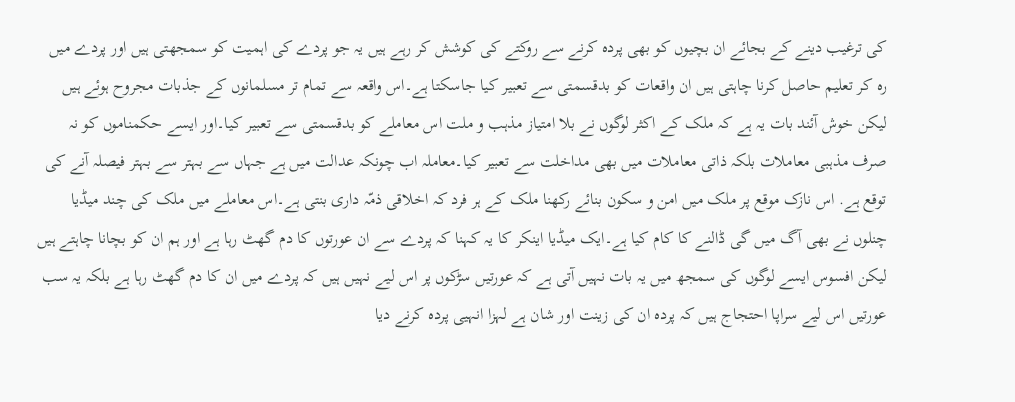کی ترغیب دینے کے بجائے ان بچیوں کو بھی پردہ کرنے سے روکتے کی کوشش کر رہے ہیں یہ جو پردے کی اہمیت کو سمجھتی ہیں اور پردے میں رہ کر تعلیم حاصل کرنا چاہتی ہیں ان واقعات کو بدقسمتی سے تعبیر کیا جاسکتا ہے۔اس واقعہ سے تمام تر مسلمانوں کے جذبات مجروح ہوئے ہیں لیکن خوش آئند بات یہ ہے کہ ملک کے اکثر لوگوں نے بلا امتیاز مذہب و ملت اس معاملے کو بدقسمتی سے تعبیر کیا۔اور ایسے حکمناموں کو نہ صرف مذہبی معاملات بلکہ ذاتی معاملات میں بھی مداخلت سے تعبیر کیا۔معاملہ اب چونکہ عدالت میں ہے جہاں سے بہتر سے بہتر فیصلہ آنے کی توقع ہے. اس نازک موقع پر ملک میں امن و سکون بنائے رکھنا ملک کے ہر فرد کہ اخلاقی ذمّہ داری بنتی ہے۔اس معاملے میں ملک کی چند میڈیا چنلوں نے بھی آگ میں گی ڈالنے کا کام کیا ہے۔ایک میڈیا اینکر کا یہ کہنا کہ پردے سے ان عورتوں کا دم گھٹ رہا ہے اور ہم ان کو بچانا چاہتے ہیں لیکن افسوس ایسے لوگوں کی سمجھ میں یہ بات نہیں آتی ہے کہ عورتیں سڑکوں پر اس لیے نہیں ہیں کہ پردے میں ان کا دم گھٹ رہا ہے بلکہ یہ سب عورتیں اس لیے سراپا احتجاج ہیں کہ پردہ ان کی زینت اور شان ہے لہزا انہیی پردہ کرنے دیا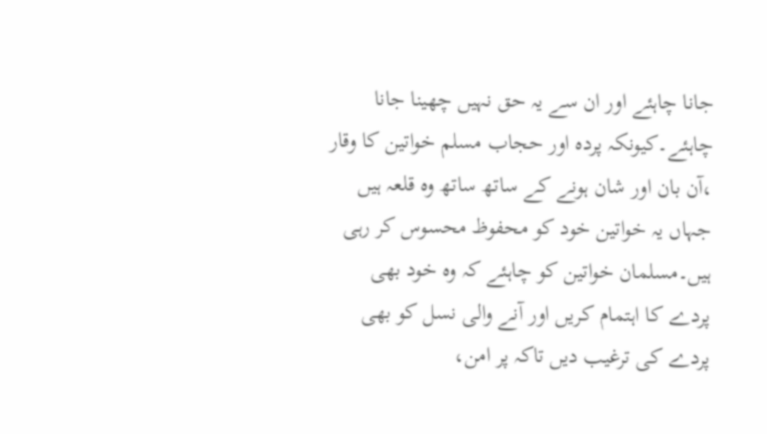جانا چاہئے اور ان سے یہ حق نہیں چھینا جانا چاہئے۔کیونکہ پردہ اور حجاب مسلم خواتین کا وقار ،آن بان اور شان ہونے کے ساتھ ساتھ وہ قلعہ ہیں جہاں یہ خواتین خود کو محفوظ محسوس کر رہی ہیں۔مسلمان خواتین کو چاہئے کہ وہ خود بھی پردے کا اہتمام کریں اور آنے والی نسل کو بھی پردے کی ترغیب دیں تاکہ پر امن،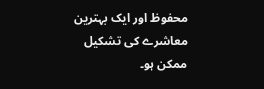محفوظ اور ایک بہترین معاشرے کی تشکیل ممکن ہو۔